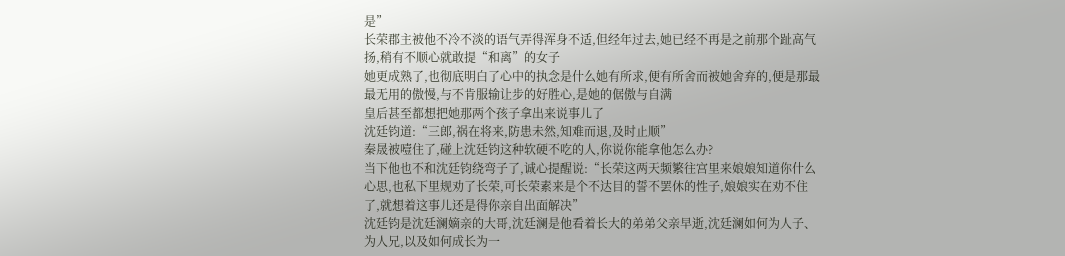是”
长荣郡主被他不冷不淡的语气弄得浑身不适,但经年过去,她已经不再是之前那个趾高气扬,稍有不顺心就敢提“和离”的女子
她更成熟了,也彻底明白了心中的执念是什么她有所求,便有所舍而被她舍弃的,便是那最最无用的傲慢,与不肯服输让步的好胜心,是她的倨傲与自满
皇后甚至都想把她那两个孩子拿出来说事儿了
沈廷钧道:“三郎,祸在将来,防患未然,知难而退,及时止顺”
秦晟被噎住了,碰上沈廷钧这种软硬不吃的人,你说你能拿他怎么办?
当下他也不和沈廷钧绕弯子了,诚心提醒说:“长荣这两天频繁往宫里来娘娘知道你什么心思,也私下里规劝了长荣,可长荣素来是个不达目的誓不罢休的性子,娘娘实在劝不住了,就想着这事儿还是得你亲自出面解决”
沈廷钧是沈廷澜嫡亲的大哥,沈廷澜是他看着长大的弟弟父亲早逝,沈廷澜如何为人子、为人兄,以及如何成长为一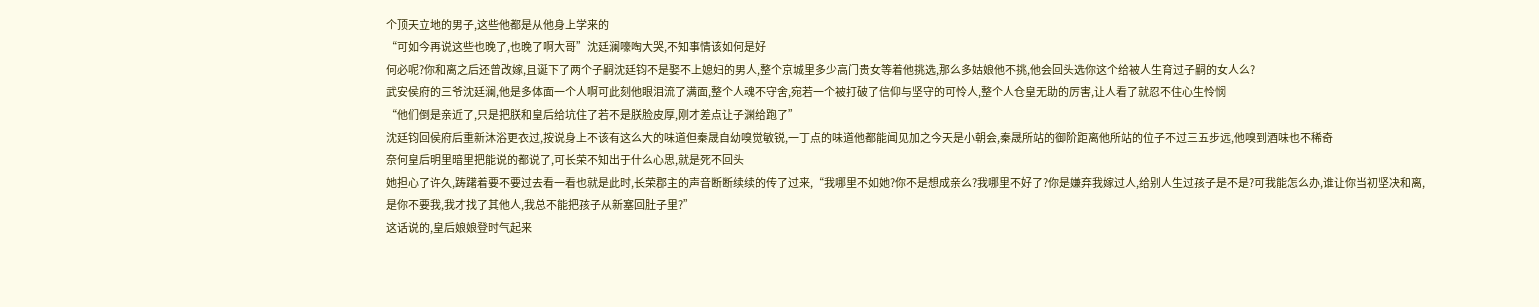个顶天立地的男子,这些他都是从他身上学来的
“可如今再说这些也晚了,也晚了啊大哥”沈廷澜嚎啕大哭,不知事情该如何是好
何必呢?你和离之后还曾改嫁,且诞下了两个子嗣沈廷钧不是娶不上媳妇的男人,整个京城里多少高门贵女等着他挑选,那么多姑娘他不挑,他会回头选你这个给被人生育过子嗣的女人么?
武安侯府的三爷沈廷澜,他是多体面一个人啊可此刻他眼泪流了满面,整个人魂不守舍,宛若一个被打破了信仰与坚守的可怜人,整个人仓皇无助的厉害,让人看了就忍不住心生怜悯
“他们倒是亲近了,只是把朕和皇后给坑住了若不是朕脸皮厚,刚才差点让子渊给跑了”
沈廷钧回侯府后重新沐浴更衣过,按说身上不该有这么大的味道但秦晟自幼嗅觉敏锐,一丁点的味道他都能闻见加之今天是小朝会,秦晟所站的御阶距离他所站的位子不过三五步远,他嗅到酒味也不稀奇
奈何皇后明里暗里把能说的都说了,可长荣不知出于什么心思,就是死不回头
她担心了许久,踌躇着要不要过去看一看也就是此时,长荣郡主的声音断断续续的传了过来,“我哪里不如她?你不是想成亲么?我哪里不好了?你是嫌弃我嫁过人,给别人生过孩子是不是?可我能怎么办,谁让你当初坚决和离,是你不要我,我才找了其他人,我总不能把孩子从新塞回肚子里?”
这话说的,皇后娘娘登时气起来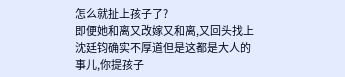怎么就扯上孩子了?
即便她和离又改嫁又和离,又回头找上沈廷钧确实不厚道但是这都是大人的事儿,你提孩子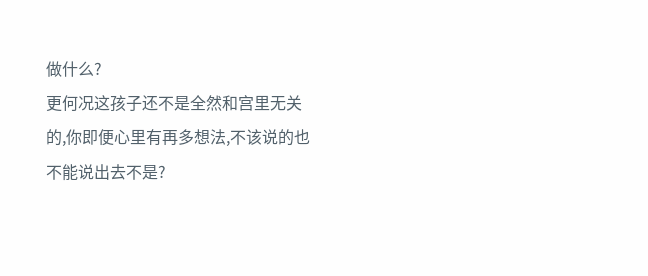做什么?
更何况这孩子还不是全然和宫里无关的,你即便心里有再多想法,不该说的也不能说出去不是?